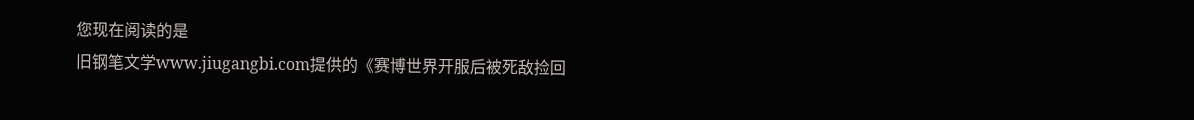您现在阅读的是
旧钢笔文学www.jiugangbi.com提供的《赛博世界开服后被死敌捡回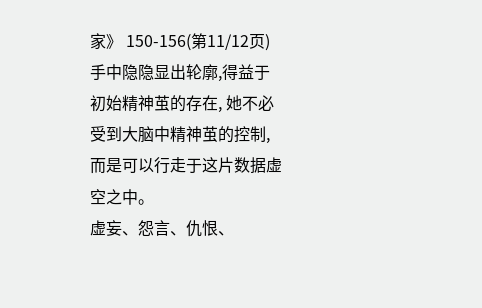家》 150-156(第11/12页)
手中隐隐显出轮廓,得益于初始精神茧的存在, 她不必受到大脑中精神茧的控制, 而是可以行走于这片数据虚空之中。
虚妄、怨言、仇恨、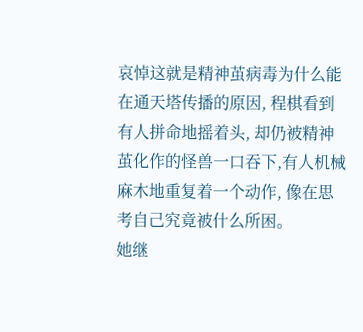哀悼这就是精神茧病毒为什么能在通天塔传播的原因, 程棋看到有人拼命地摇着头, 却仍被精神茧化作的怪兽一口吞下,有人机械麻木地重复着一个动作, 像在思考自己究竟被什么所困。
她继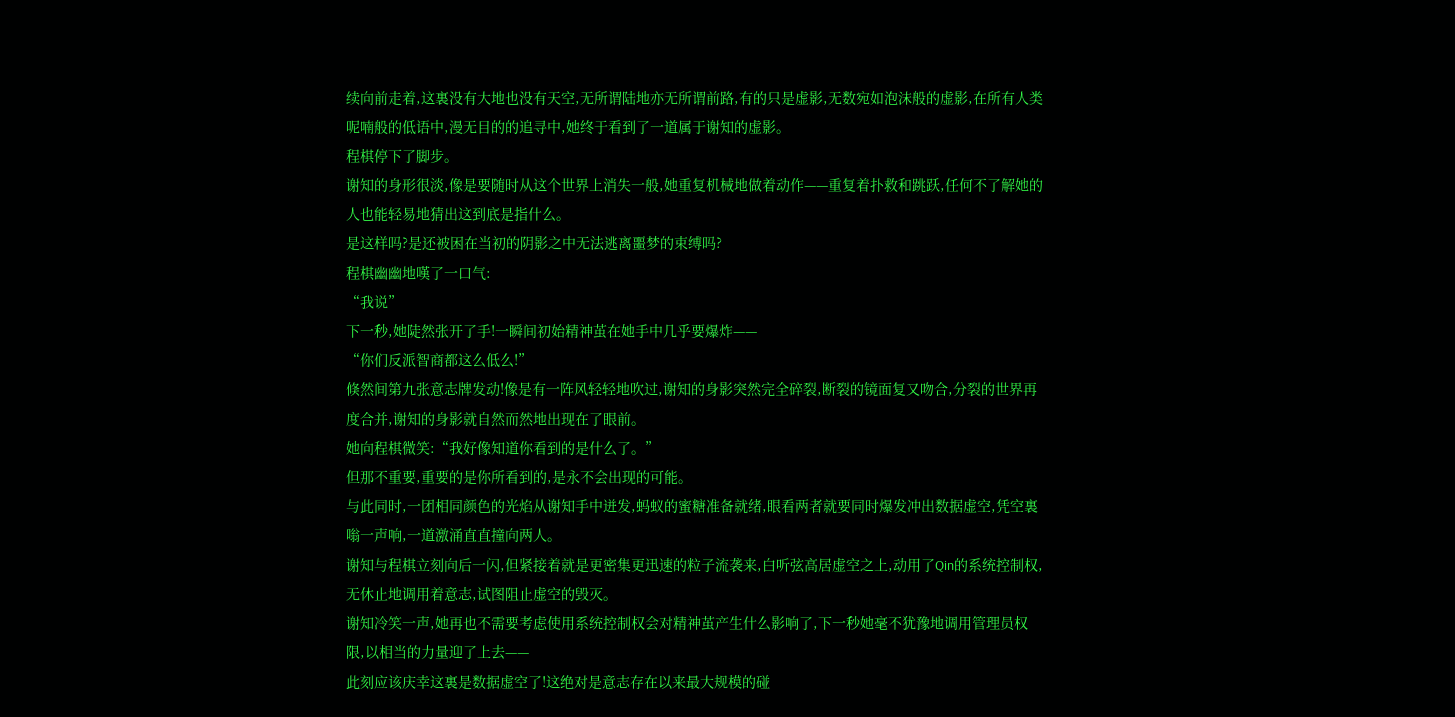续向前走着,这裏没有大地也没有天空,无所谓陆地亦无所谓前路,有的只是虚影,无数宛如泡沫般的虚影,在所有人类呢喃般的低语中,漫无目的的追寻中,她终于看到了一道属于谢知的虚影。
程棋停下了脚步。
谢知的身形很淡,像是要随时从这个世界上消失一般,她重复机械地做着动作——重复着扑救和跳跃,任何不了解她的人也能轻易地猜出这到底是指什么。
是这样吗?是还被困在当初的阴影之中无法逃离噩梦的束缚吗?
程棋幽幽地嘆了一口气:
“我说”
下一秒,她陡然张开了手!一瞬间初始精神茧在她手中几乎要爆炸——
“你们反派智商都这么低么!”
倏然间第九张意志牌发动!像是有一阵风轻轻地吹过,谢知的身影突然完全碎裂,断裂的镜面复又吻合,分裂的世界再度合并,谢知的身影就自然而然地出现在了眼前。
她向程棋微笑:“我好像知道你看到的是什么了。”
但那不重要,重要的是你所看到的,是永不会出现的可能。
与此同时,一团相同颜色的光焰从谢知手中迸发,蚂蚁的蜜糖准备就绪,眼看两者就要同时爆发冲出数据虚空,凭空裏嗡一声响,一道激涌直直撞向两人。
谢知与程棋立刻向后一闪,但紧接着就是更密集更迅速的粒子流袭来,白听弦高居虚空之上,动用了Qin的系统控制权,无休止地调用着意志,试图阻止虚空的毁灭。
谢知冷笑一声,她再也不需要考虑使用系统控制权会对精神茧产生什么影响了,下一秒她毫不犹豫地调用管理员权限,以相当的力量迎了上去——
此刻应该庆幸这裏是数据虚空了!这绝对是意志存在以来最大规模的碰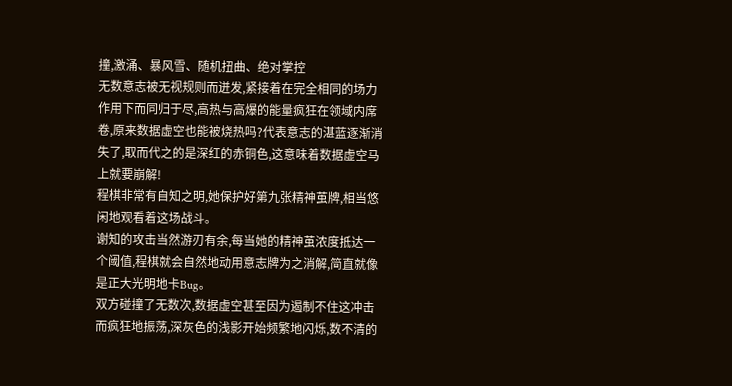撞,激涌、暴风雪、随机扭曲、绝对掌控
无数意志被无视规则而迸发,紧接着在完全相同的场力作用下而同归于尽,高热与高爆的能量疯狂在领域内席卷,原来数据虚空也能被烧热吗?代表意志的湛蓝逐渐消失了,取而代之的是深红的赤铜色,这意味着数据虚空马上就要崩解!
程棋非常有自知之明,她保护好第九张精神茧牌,相当悠闲地观看着这场战斗。
谢知的攻击当然游刃有余,每当她的精神茧浓度抵达一个阈值,程棋就会自然地动用意志牌为之消解,简直就像是正大光明地卡Bug。
双方碰撞了无数次,数据虚空甚至因为遏制不住这冲击而疯狂地振荡,深灰色的浅影开始频繁地闪烁,数不清的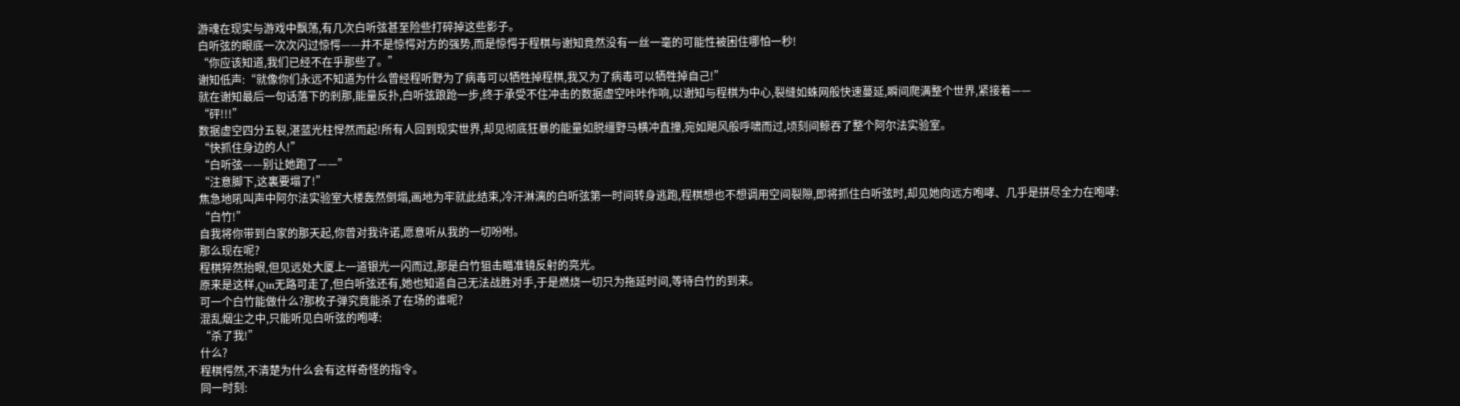游魂在现实与游戏中飘荡,有几次白听弦甚至险些打碎掉这些影子。
白听弦的眼底一次次闪过惊愕——并不是惊愕对方的强势,而是惊愕于程棋与谢知竟然没有一丝一毫的可能性被困住哪怕一秒!
“你应该知道,我们已经不在乎那些了。”
谢知低声:“就像你们永远不知道为什么曾经程听野为了病毒可以牺牲掉程棋,我又为了病毒可以牺牲掉自己!”
就在谢知最后一句话落下的剎那,能量反扑,白听弦踉跄一步,终于承受不住冲击的数据虚空咔咔作响,以谢知与程棋为中心,裂缝如蛛网般快速蔓延,瞬间爬满整个世界,紧接着——
“砰!!!”
数据虚空四分五裂,湛蓝光柱悍然而起!所有人回到现实世界,却见彻底狂暴的能量如脱缰野马横冲直撞,宛如飓风般呼啸而过,顷刻间鲸吞了整个阿尔法实验室。
“快抓住身边的人!”
“白听弦——别让她跑了——”
“注意脚下,这裏要塌了!”
焦急地吼叫声中阿尔法实验室大楼轰然倒塌,画地为牢就此结束,冷汗淋漓的白听弦第一时间转身逃跑,程棋想也不想调用空间裂隙,即将抓住白听弦时,却见她向远方咆哮、几乎是拼尽全力在咆哮:
“白竹!”
自我将你带到白家的那天起,你曾对我许诺,愿意听从我的一切吩咐。
那么现在呢?
程棋猝然抬眼,但见远处大厦上一道银光一闪而过,那是白竹狙击瞄准镜反射的亮光。
原来是这样,Qin无路可走了,但白听弦还有,她也知道自己无法战胜对手,于是燃烧一切只为拖延时间,等待白竹的到来。
可一个白竹能做什么?那枚子弹究竟能杀了在场的谁呢?
混乱烟尘之中,只能听见白听弦的咆哮:
“杀了我!”
什么?
程棋愕然,不清楚为什么会有这样奇怪的指令。
同一时刻: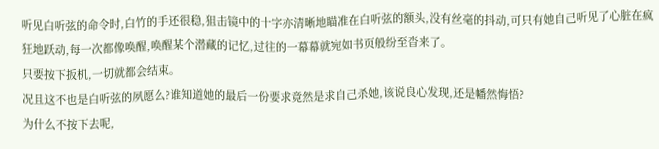听见白听弦的命令时,白竹的手还很稳,狙击镜中的十字亦清晰地瞄准在白听弦的额头,没有丝毫的抖动,可只有她自己听见了心脏在疯狂地跃动,每一次都像唤醒,唤醒某个潜藏的记忆,过往的一幕幕就宛如书页般纷至沓来了。
只要按下扳机,一切就都会结束。
况且这不也是白听弦的夙愿么?谁知道她的最后一份要求竟然是求自己杀她,该说良心发现,还是幡然悔悟?
为什么不按下去呢,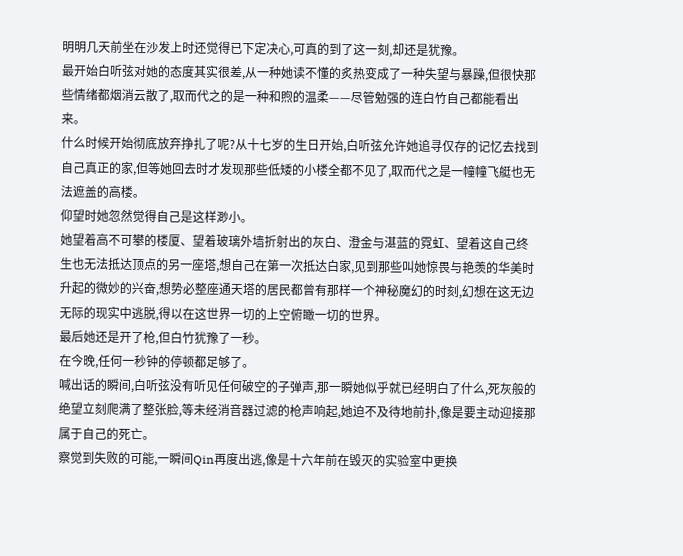明明几天前坐在沙发上时还觉得已下定决心,可真的到了这一刻,却还是犹豫。
最开始白听弦对她的态度其实很差,从一种她读不懂的炙热变成了一种失望与暴躁,但很快那些情绪都烟消云散了,取而代之的是一种和煦的温柔——尽管勉强的连白竹自己都能看出来。
什么时候开始彻底放弃挣扎了呢?从十七岁的生日开始,白听弦允许她追寻仅存的记忆去找到自己真正的家,但等她回去时才发现那些低矮的小楼全都不见了,取而代之是一幢幢飞艇也无法遮盖的高楼。
仰望时她忽然觉得自己是这样渺小。
她望着高不可攀的楼厦、望着玻璃外墙折射出的灰白、澄金与湛蓝的霓虹、望着这自己终生也无法抵达顶点的另一座塔,想自己在第一次抵达白家,见到那些叫她惊畏与艳羡的华美时升起的微妙的兴奋,想势必整座通天塔的居民都曾有那样一个神秘魔幻的时刻,幻想在这无边无际的现实中逃脱,得以在这世界一切的上空俯瞰一切的世界。
最后她还是开了枪,但白竹犹豫了一秒。
在今晚,任何一秒钟的停顿都足够了。
喊出话的瞬间,白听弦没有听见任何破空的子弹声,那一瞬她似乎就已经明白了什么,死灰般的绝望立刻爬满了整张脸,等未经消音器过滤的枪声响起,她迫不及待地前扑,像是要主动迎接那属于自己的死亡。
察觉到失败的可能,一瞬间Qin再度出逃,像是十六年前在毁灭的实验室中更换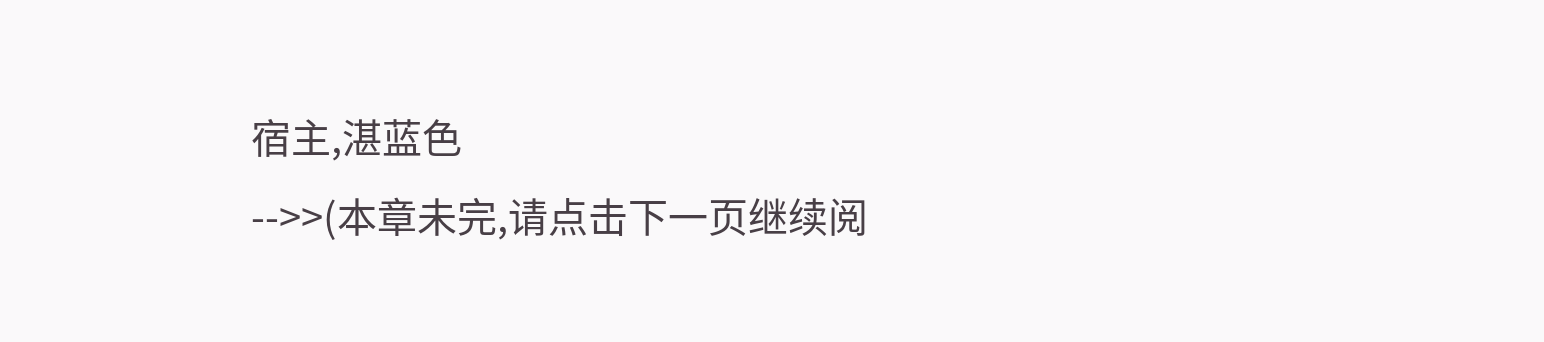宿主,湛蓝色
-->>(本章未完,请点击下一页继续阅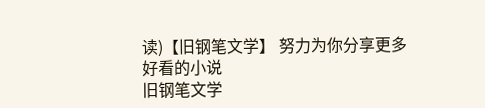读)【旧钢笔文学】 努力为你分享更多好看的小说
旧钢笔文学